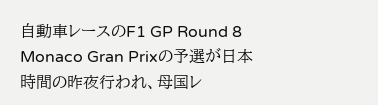自動車レースのF1 GP Round 8 Monaco Gran Prixの予選が日本時間の昨夜行われ、母国レ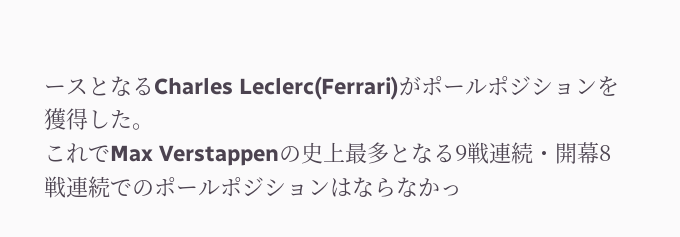ースとなるCharles Leclerc(Ferrari)がポールポジションを獲得した。
これでMax Verstappenの史上最多となる9戦連続・開幕8戦連続でのポールポジションはならなかっ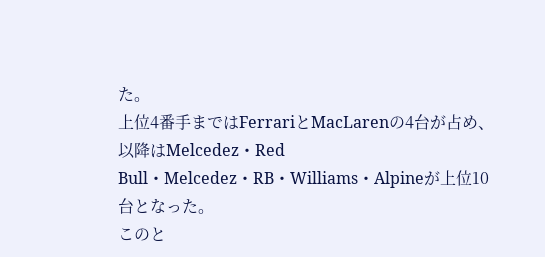た。
上位4番手まではFerrariとMacLarenの4台が占め、以降はMelcedez・Red Bull・Melcedez・RB・Williams・Alpineが上位10台となった。
このと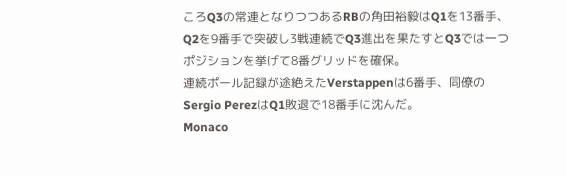ころQ3の常連となりつつあるRBの角田裕毅はQ1を13番手、Q2を9番手で突破し3戦連続でQ3進出を果たすとQ3では一つポジションを挙げて8番グリッドを確保。
連続ポール記録が途絶えたVerstappenは6番手、同僚のSergio PerezはQ1敗退で18番手に沈んだ。
Monaco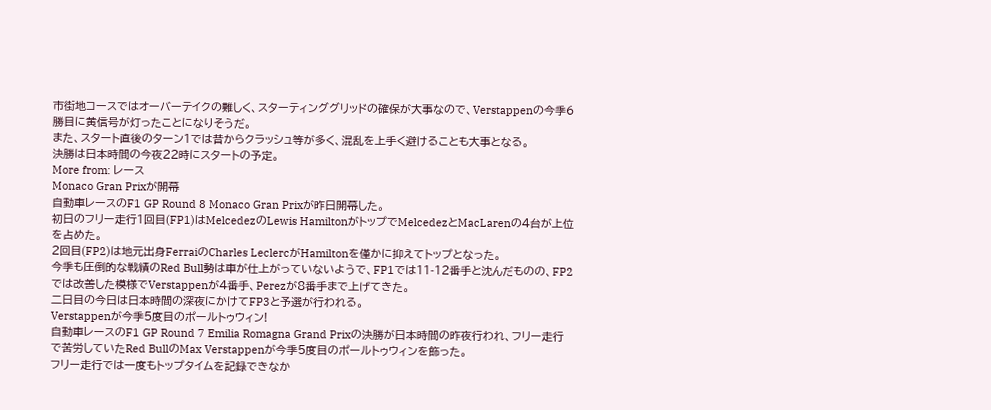市街地コースではオーバーテイクの難しく、スターティンググリッドの確保が大事なので、Verstappenの今季6勝目に黄信号が灯ったことになりそうだ。
また、スタート直後のターン1では昔からクラッシュ等が多く、混乱を上手く避けることも大事となる。
決勝は日本時間の今夜22時にスタートの予定。
More from: レース
Monaco Gran Prixが開幕
自動車レースのF1 GP Round 8 Monaco Gran Prixが昨日開幕した。
初日のフリー走行1回目(FP1)はMelcedezのLewis HamiltonがトップでMelcedezとMacLarenの4台が上位を占めた。
2回目(FP2)は地元出身FerraiのCharles LeclercがHamiltonを僅かに抑えてトップとなった。
今季も圧倒的な戦績のRed Bull勢は車が仕上がっていないようで、FP1では11-12番手と沈んだものの、FP2では改善した模様でVerstappenが4番手、Perezが8番手まで上げてきた。
二日目の今日は日本時間の深夜にかけてFP3と予選が行われる。
Verstappenが今季5度目のポールトゥウィン!
自動車レースのF1 GP Round 7 Emilia Romagna Grand Prixの決勝が日本時間の昨夜行われ、フリー走行で苦労していたRed BullのMax Verstappenが今季5度目のポールトゥウィンを飾った。
フリー走行では一度もトップタイムを記録できなか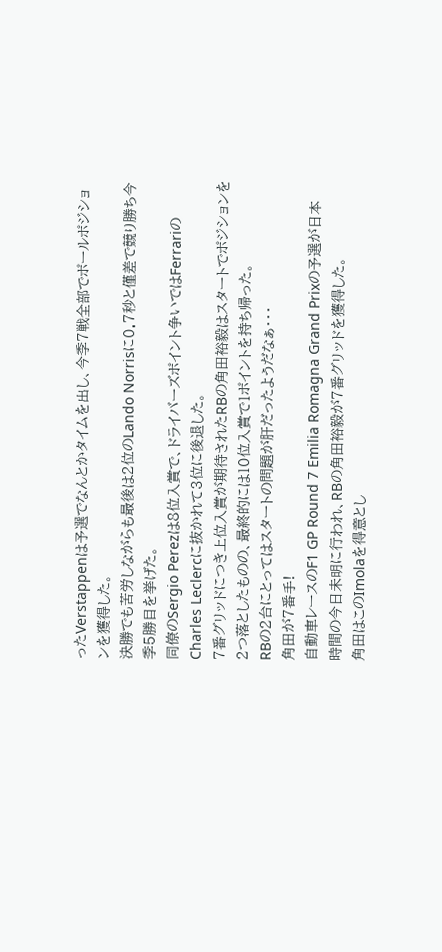ったVerstappenは予選でなんとかタイムを出し、今季7戦全部でポールポジションを獲得した。
決勝でも苦労しながらも最後は2位のLando Norrisに0.7秒と僅差で競り勝ち今季5勝目を挙げた。
同僚のSergio Perezは8位入賞で、ドライバーズポイント争いではFerrariのCharles Leclercに抜かれて3位に後退した。
7番グリッドにつき上位入賞が期待されたRBの角田裕毅はスタートでポジションを2つ落としたものの、最終的には10位入賞で1ポイントを持ち帰った。
RBの2台にとってはスタートの問題が肝だったようだなぁ・・・
角田が7番手!
自動車レースのF1 GP Round 7 Emilia Romagna Grand Prixの予選が日本時間の今日未明に行われ、RBの角田裕毅が7番グリッドを獲得した。
角田はこのImolaを得意とし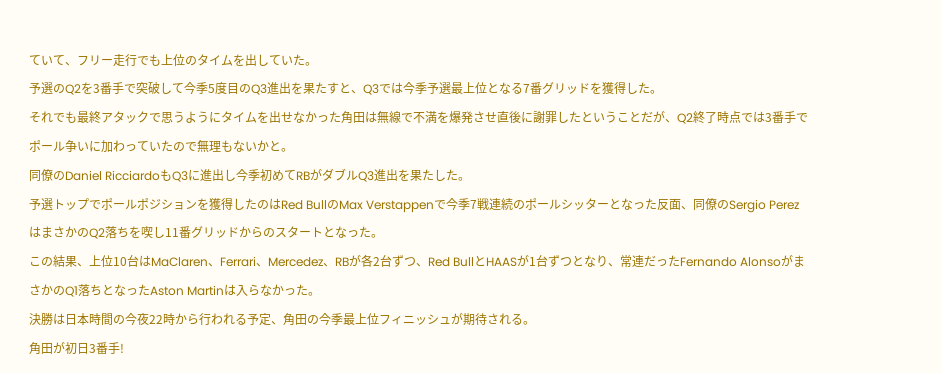ていて、フリー走行でも上位のタイムを出していた。
予選のQ2を3番手で突破して今季5度目のQ3進出を果たすと、Q3では今季予選最上位となる7番グリッドを獲得した。
それでも最終アタックで思うようにタイムを出せなかった角田は無線で不満を爆発させ直後に謝罪したということだが、Q2終了時点では3番手でポール争いに加わっていたので無理もないかと。
同僚のDaniel RicciardoもQ3に進出し今季初めてRBがダブルQ3進出を果たした。
予選トップでポールポジションを獲得したのはRed BullのMax Verstappenで今季7戦連続のポールシッターとなった反面、同僚のSergio PerezはまさかのQ2落ちを喫し11番グリッドからのスタートとなった。
この結果、上位10台はMaClaren、Ferrari、Mercedez、RBが各2台ずつ、Red BullとHAASが1台ずつとなり、常連だったFernando AlonsoがまさかのQ1落ちとなったAston Martinは入らなかった。
決勝は日本時間の今夜22時から行われる予定、角田の今季最上位フィニッシュが期待される。
角田が初日3番手!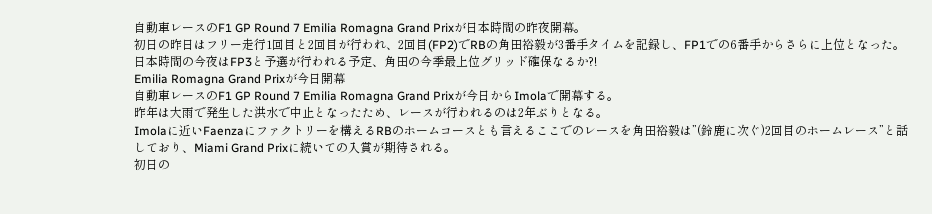自動車レースのF1 GP Round 7 Emilia Romagna Grand Prixが日本時間の昨夜開幕。
初日の昨日はフリー走行1回目と2回目が行われ、2回目(FP2)でRBの角田裕毅が3番手タイムを記録し、FP1での6番手からさらに上位となった。
日本時間の今夜はFP3と予選が行われる予定、角田の今季最上位グリッド確保なるか?!
Emilia Romagna Grand Prixが今日開幕
自動車レースのF1 GP Round 7 Emilia Romagna Grand Prixが今日からImolaで開幕する。
昨年は大雨で発生した洪水で中止となったため、レースが行われるのは2年ぶりとなる。
Imolaに近いFaenzaにファクトリーを構えるRBのホームコースとも言えるここでのレースを角田裕毅は”(鈴鹿に次ぐ)2回目のホームレース”と話しており、Miami Grand Prixに続いての入賞が期待される。
初日の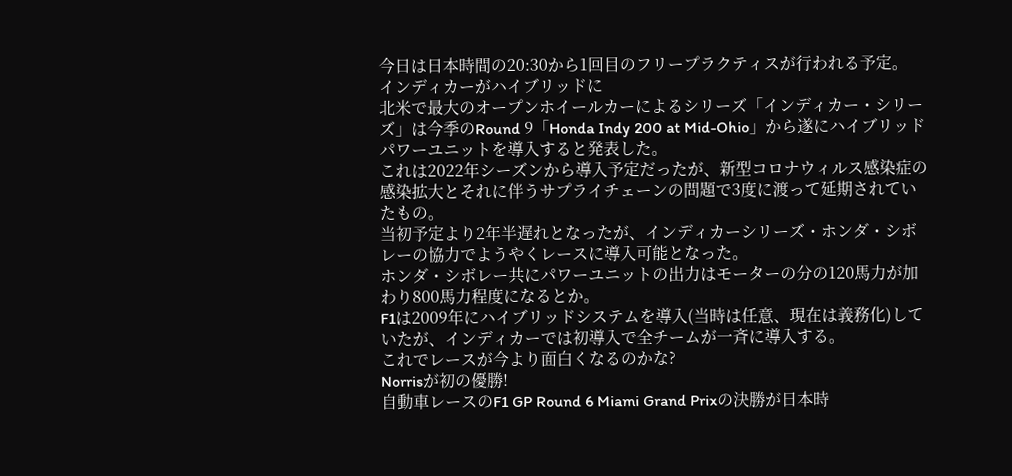今日は日本時間の20:30から1回目のフリープラクティスが行われる予定。
インディカーがハイブリッドに
北米で最大のオープンホイールカーによるシリーズ「インディカー・シリーズ」は今季のRound 9「Honda Indy 200 at Mid-Ohio」から遂にハイブリッドパワーユニットを導入すると発表した。
これは2022年シーズンから導入予定だったが、新型コロナウィルス感染症の感染拡大とそれに伴うサプライチェーンの問題で3度に渡って延期されていたもの。
当初予定より2年半遅れとなったが、インディカーシリーズ・ホンダ・シボレーの協力でようやくレースに導入可能となった。
ホンダ・シボレー共にパワーユニットの出力はモーターの分の120馬力が加わり800馬力程度になるとか。
F1は2009年にハイブリッドシステムを導入(当時は任意、現在は義務化)していたが、インディカーでは初導入で全チームが一斉に導入する。
これでレースが今より面白くなるのかな?
Norrisが初の優勝!
自動車レースのF1 GP Round 6 Miami Grand Prixの決勝が日本時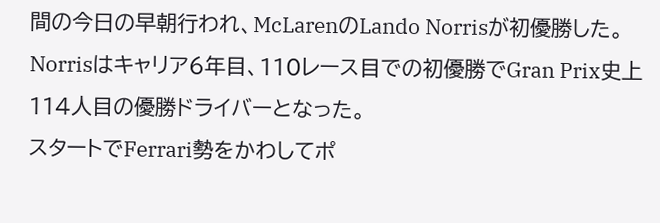間の今日の早朝行われ、McLarenのLando Norrisが初優勝した。
Norrisはキャリア6年目、110レース目での初優勝でGran Prix史上114人目の優勝ドライバーとなった。
スタートでFerrari勢をかわしてポ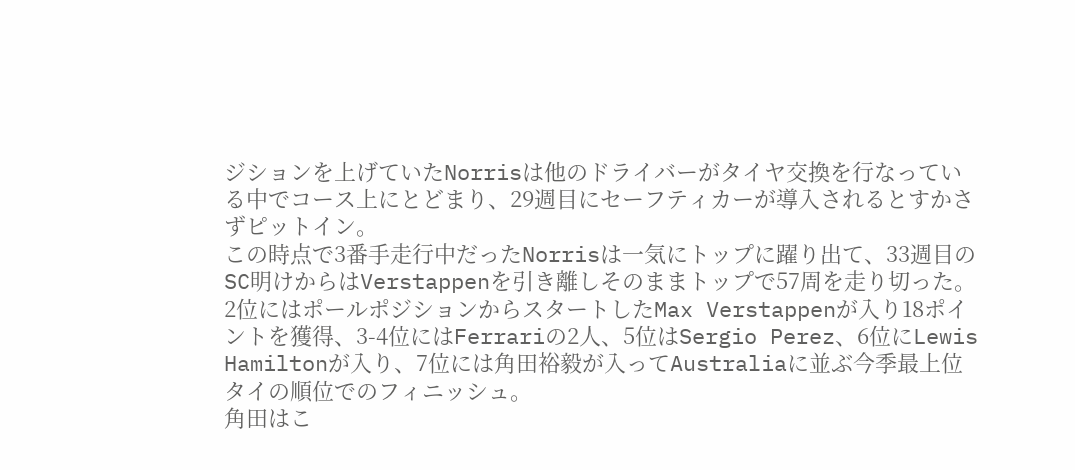ジションを上げていたNorrisは他のドライバーがタイヤ交換を行なっている中でコース上にとどまり、29週目にセーフティカーが導入されるとすかさずピットイン。
この時点で3番手走行中だったNorrisは一気にトップに躍り出て、33週目のSC明けからはVerstappenを引き離しそのままトップで57周を走り切った。
2位にはポールポジションからスタートしたMax Verstappenが入り18ポイントを獲得、3-4位にはFerrariの2人、5位はSergio Perez、6位にLewis Hamiltonが入り、7位には角田裕毅が入ってAustraliaに並ぶ今季最上位タイの順位でのフィニッシュ。
角田はこ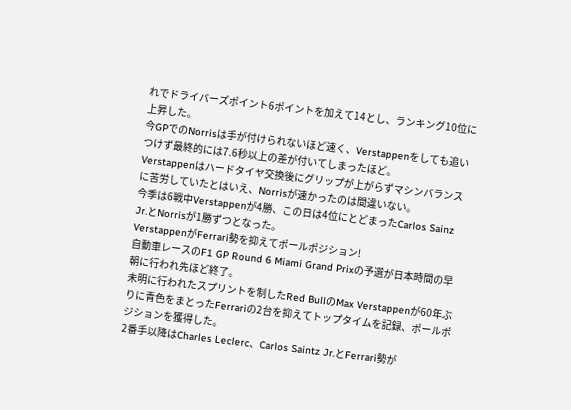れでドライバーズポイント6ポイントを加えて14とし、ランキング10位に上昇した。
今GPでのNorrisは手が付けられないほど速く、Verstappenをしても追いつけず最終的には7.6秒以上の差が付いてしまったほど。
Verstappenはハードタイヤ交換後にグリップが上がらずマシンバランスに苦労していたとはいえ、Norrisが速かったのは間違いない。
今季は6戦中Verstappenが4勝、この日は4位にとどまったCarlos Sainz Jr.とNorrisが1勝ずつとなった。
VerstappenがFerrari勢を抑えてポールポジション!
自動車レースのF1 GP Round 6 Miami Grand Prixの予選が日本時間の早朝に行われ先ほど終了。
未明に行われたスプリントを制したRed BullのMax Verstappenが60年ぶりに青色をまとったFerrariの2台を抑えてトップタイムを記録、ポールポジションを獲得した。
2番手以降はCharles Leclerc、Carlos Saintz Jr.とFerrari勢が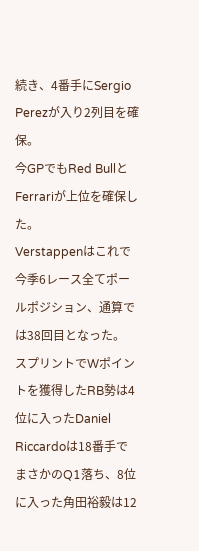続き、4番手にSergio Perezが入り2列目を確保。
今GPでもRed BullとFerrariが上位を確保した。
Verstappenはこれで今季6レース全てポールポジション、通算では38回目となった。
スプリントでWポイントを獲得したRB勢は4位に入ったDaniel Riccardoは18番手でまさかのQ1落ち、8位に入った角田裕毅は12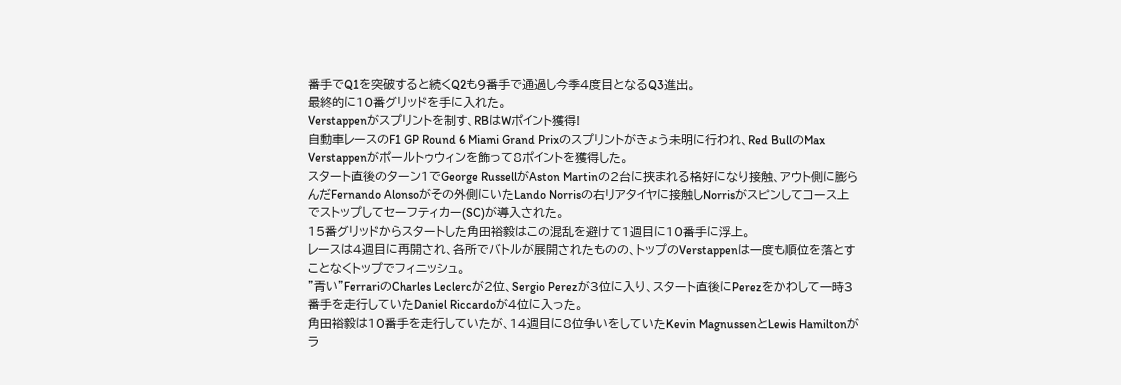番手でQ1を突破すると続くQ2も9番手で通過し今季4度目となるQ3進出。
最終的に10番グリッドを手に入れた。
Verstappenがスプリントを制す、RBはWポイント獲得!
自動車レースのF1 GP Round 6 Miami Grand Prixのスプリントがきょう未明に行われ、Red BullのMax Verstappenがポールトゥウィンを飾って8ポイントを獲得した。
スタート直後のターン1でGeorge RussellがAston Martinの2台に挟まれる格好になり接触、アウト側に膨らんだFernando Alonsoがその外側にいたLando Norrisの右リアタイヤに接触しNorrisがスピンしてコース上でストップしてセーフティカー(SC)が導入された。
15番グリッドからスタートした角田裕毅はこの混乱を避けて1週目に10番手に浮上。
レースは4週目に再開され、各所でバトルが展開されたものの、トップのVerstappenは一度も順位を落とすことなくトップでフィニッシュ。
”青い”FerrariのCharles Leclercが2位、Sergio Perezが3位に入り、スタート直後にPerezをかわして一時3番手を走行していたDaniel Riccardoが4位に入った。
角田裕毅は10番手を走行していたが、14週目に8位争いをしていたKevin MagnussenとLewis Hamiltonがラ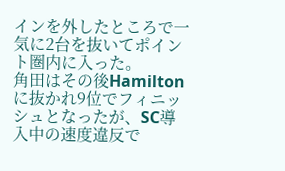インを外したところで一気に2台を抜いてポイント圏内に入った。
角田はその後Hamiltonに抜かれ9位でフィニッシュとなったが、SC導入中の速度違反で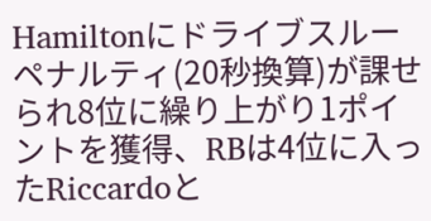Hamiltonにドライブスルーペナルティ(20秒換算)が課せられ8位に繰り上がり1ポイントを獲得、RBは4位に入ったRiccardoと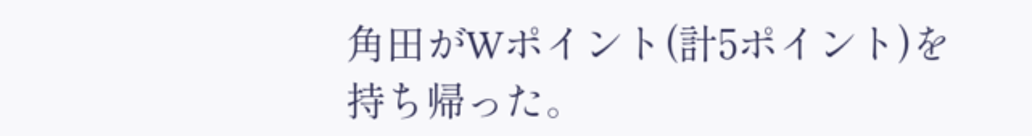角田がWポイント(計5ポイント)を持ち帰った。